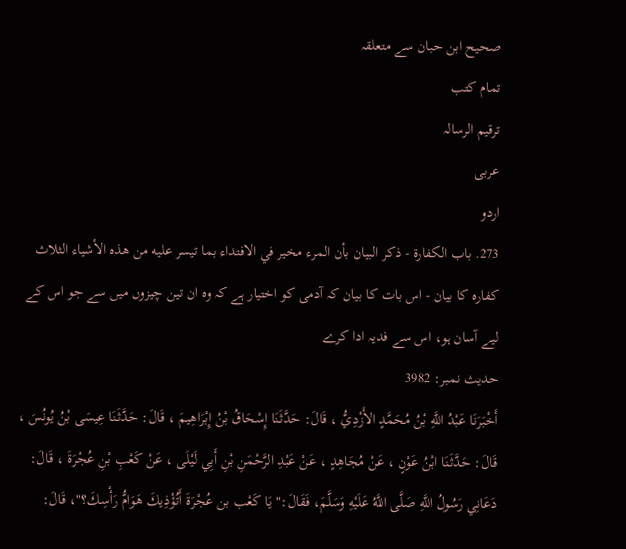صحیح ابن حبان سے متعلقہ
تمام کتب
ترقيم الرسالہ
عربی
اردو
273. باب الكفارة - ذكر البيان بأن المرء مخير في الافتداء بما تيسر عليه من هذه الأشياء الثلاث
کفارہ کا بیان - اس بات کا بیان کہ آدمی کو اختیار ہے کہ وہ ان تین چیزوں میں سے جو اس کے لیے آسان ہو، اس سے فدیہ ادا کرے
حدیث نمبر: 3982
أَخْبَرَنَا عَبْدُ اللَّهِ بْنُ مُحَمَّدٍ الأَزْدِيُّ ، قَالَ: حَدَّثَنَا إِسْحَاقُ بْنُ إِبْرَاهِيمَ ، قَالَ: حَدَّثَنَا عِيسَى بْنُ يُونُسَ ، قَالَ: حَدَّثَنَا ابْنُ عَوْنٍ ، عَنْ مُجَاهِدٍ ، عَنْ عَبْدِ الرَّحْمَنِ بْنِ أَبِي لَيْلَى ، عَنْ كَعْبِ بْنِ عُجْرَةَ ، قَالَ: دَعَانِي رَسُولُ اللَّهِ صَلَّى اللَّهُ عَلَيْهِ وَسَلَّمَ، فَقَالَ:" يَا كَعْب بن عُجْرَةَ أَتُؤْذِيكَ هَوَامُّ رَأْسِكَ؟"، قَالَ: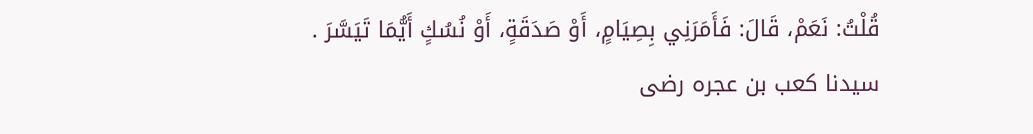قُلْتُ: نَعَمْ، قَالَ: فَأَمَرَنِي بِصِيَامٍ، أَوْ صَدَقَةٍ، أَوْ نُسُكٍ أَيُّمَا تَيَسَّرَ .
سیدنا کعب بن عجرہ رضی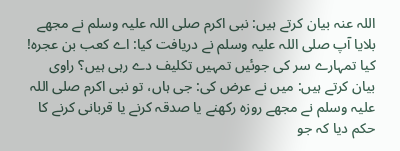اللہ عنہ بیان کرتے ہیں: نبی اکرم صلی اللہ علیہ وسلم نے مجھے بلایا آپ صلی اللہ علیہ وسلم نے دریافت کیا: اے کعب بن عجرہ! کیا تمہارے سر کی جوئیں تمہیں تکلیف دے رہی ہیں؟ راوی بیان کرتے ہیں: میں نے عرض کی: جی ہاں، تو نبی اکرم صلی اللہ علیہ وسلم نے مجھے روزہ رکھنے یا صدقہ کرنے یا قربانی کرنے کا حکم دیا کہ جو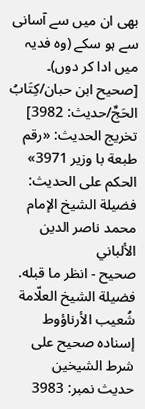بھی ان میں سے آسانی سے ہو سکے (وہ فدیہ میں ادا کر دوں)۔ [صحیح ابن حبان/كِتَابُ الحَجِّ/حدیث: 3982]
تخریج الحدیث: «رقم طبعة با وزير 3971»
الحكم على الحديث:
فضيلة الشيخ الإمام محمد ناصر الدين الألباني
صحيح - انظر ما قبله.
فضيلة الشيخ العلّامة شُعيب الأرناؤوط
إسناده صحيح على شرط الشيخين
حدیث نمبر: 3983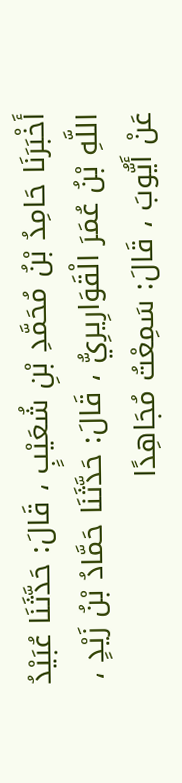أَخْبَرَنَا حَامِدُ بْنُ مُحَمَّدِ بْنِ شُعَيْبٍ ، قَالَ: حَدَّثَنَا عُبَيْدُ اللَّهِ بْنُ عُمَرَ الْقَوَارِيرِيُّ ، قَالَ: حَدَّثَنَا حَمَّادُ بْنُ زَيْدٍ ، عَنْ أَيُّوبَ ، قَالَ: سَمِعْتُ مُجَاهِدًا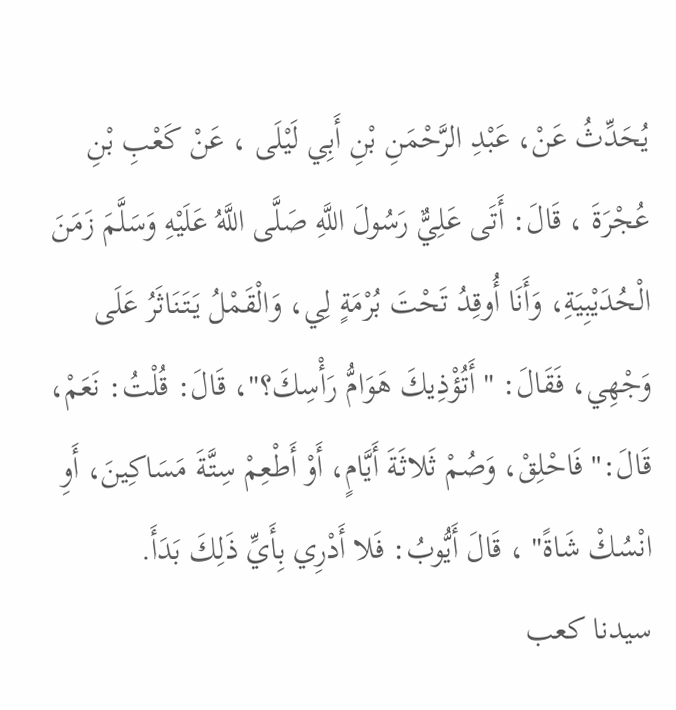يُحَدِّثُ عَنْ، عَبْدِ الرَّحْمَنِ بْنِ أَبِي لَيْلَى ، عَنْ كَعْبِ بْنِ عُجْرَةَ ، قَالَ: أَتَى عَلِيٌّ رَسُولَ اللَّهِ صَلَّى اللَّهُ عَلَيْهِ وَسَلَّمَ زَمَنَ الْحُدَيْبِيَةِ، وَأَنَا أُوقِدُ تَحْتَ بُرْمَةٍ لِي، وَالْقَمْلُ يَتَنَاثَرُ عَلَى وَجْهِي، فَقَالَ: " أَتُؤْذِيكَ هَوَامُّ رَأْسِكَ؟"، قَالَ: قُلْتُ: نَعَمْ، قَالَ:" فَاحْلِقْ، وَصُمْ ثَلاثَةَ أَيَّامٍ، أَوْ أَطْعِمْ سِتَّةَ مَسَاكِينَ، أَوِ انْسُكْ شَاةً" ، قَالَ أَيُّوبُ: فَلا أَدْرِي بِأَيِّ ذَلِكَ بَدَأَ.
سیدنا کعب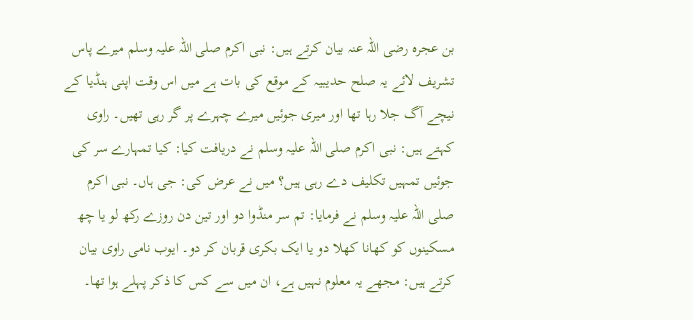بن عجرہ رضی اللہ عنہ بیان کرتے ہیں: نبی اکرم صلی اللہ علیہ وسلم میرے پاس تشریف لائے یہ صلح حدیبیہ کے موقع کی بات ہے میں اس وقت اپنی ہنڈیا کے نیچے آگ جلا رہا تھا اور میری جوئیں میرے چہرے پر گر رہی تھیں۔ راوی کہتے ہیں: نبی اکرم صلی اللہ علیہ وسلم نے دریافت کیا: کیا تمہارے سر کی جوئیں تمہیں تکلیف دے رہی ہیں؟ میں نے عرض کی: جی ہاں۔ نبی اکرم صلی اللہ علیہ وسلم نے فرمایا: تم سر منڈوا دو اور تین دن روزے رکھ لو یا چھ مسکینوں کو کھانا کھلا دو یا ایک بکری قربان کر دو۔ ایوب نامی راوی بیان کرتے ہیں: مجھے یہ معلوم نہیں ہے، ان میں سے کس کا ذکر پہلے ہوا تھا۔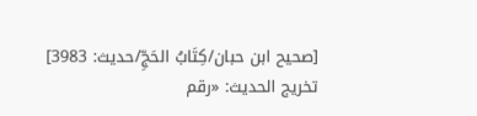[صحیح ابن حبان/كِتَابُ الحَجِّ/حدیث: 3983]
تخریج الحدیث: «رقم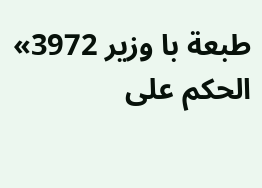طبعة با وزير 3972»
الحكم على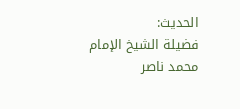الحديث:
فضيلة الشيخ الإمام محمد ناصر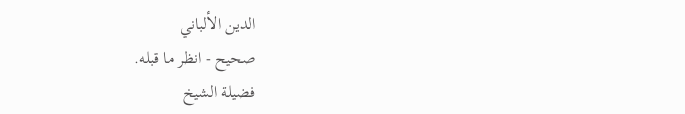الدين الألباني
صحيح - انظر ما قبله.
فضيلة الشيخ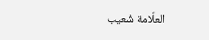العلّامة شُعيب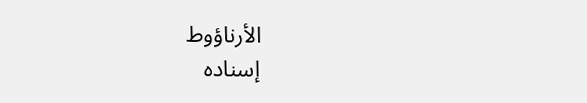الأرناؤوط
إسناده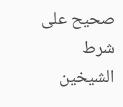صحيح على شرط الشيخين